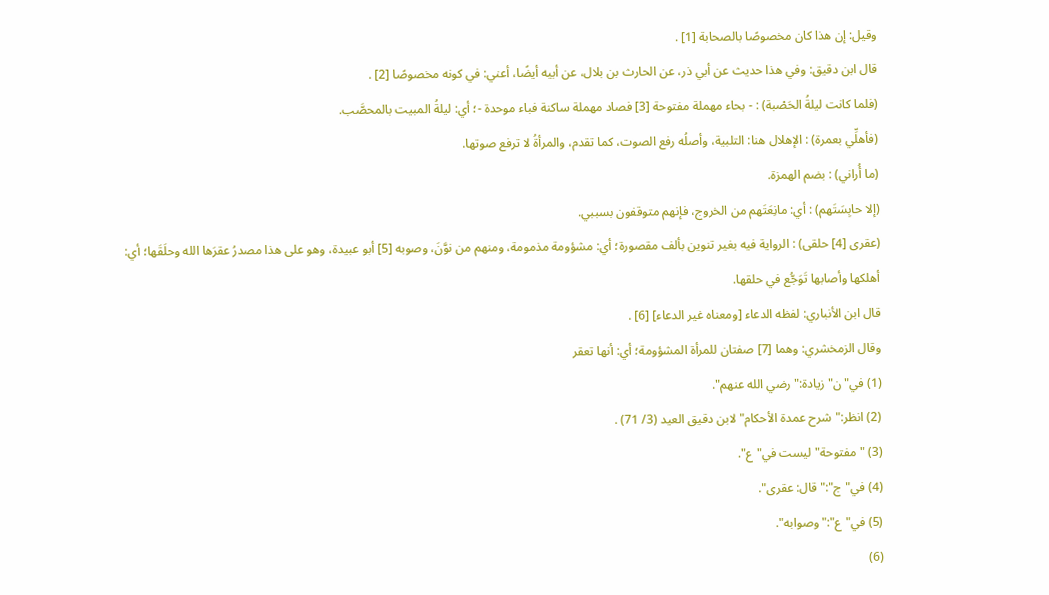وقيل: إن هذا كان مخصوصًا بالصحابة [1] .
قال ابن دقيق: وفي هذا حديث عن أبي ذر، عن الحارث بن بلال، عن أبيه أيضًا، أعني: في كونه مخصوصًا [2] .
(فلما كانت ليلةُ الحَصْبة) : - بحاء مهملة مفتوحة [3] فصاد مهملة ساكنة فباء موحدة -؛ أي: ليلةُ المبيت بالمحصَّب.
(فأهلِّي بعمرة) : الإهلال هنا: التلبية، وأصلُه رفع الصوت، كما تقدم، والمرأةُ لا ترفع صوتها.
(ما أُراني) : بضم الهمزة.
(إلا حابِسَتَهم) : أي: مانِعَتَهم من الخروج، فإنهم متوقفون بسببي.
(عقرى [4] حلقى) : الرواية فيه بغير تنوين بألف مقصورة؛ أي: مشؤومة مذمومة، ومنهم من نوَّنَ، وصوبه [5] أبو عبيدة، وهو على هذا مصدرُ عقرَها الله وحلَقَها؛ أي: أهلكها وأصابها تَوَجُّع في حلقها.
قال ابن الأنباري: لفظه الدعاء [ومعناه غير الدعاء] [6] .
وقال الزمخشري: وهما [7] صفتان للمرأة المشؤومة؛ أي: أنها تعقر
(1) في"ن"زيادة:"رضي الله عنهم".
(2) انظر:"شرح عمدة الأحكام"لابن دقيق العيد (3/ 71) .
(3) "مفتوحة"ليست في"ع".
(4) في"ج":"قال: عقرى".
(5) في"ع":"وصوابه".
(6)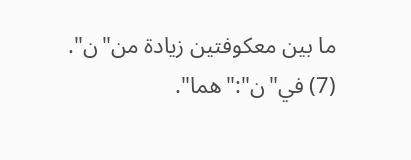ما بين معكوفتين زيادة من"ن".
(7) في"ن":"هما".